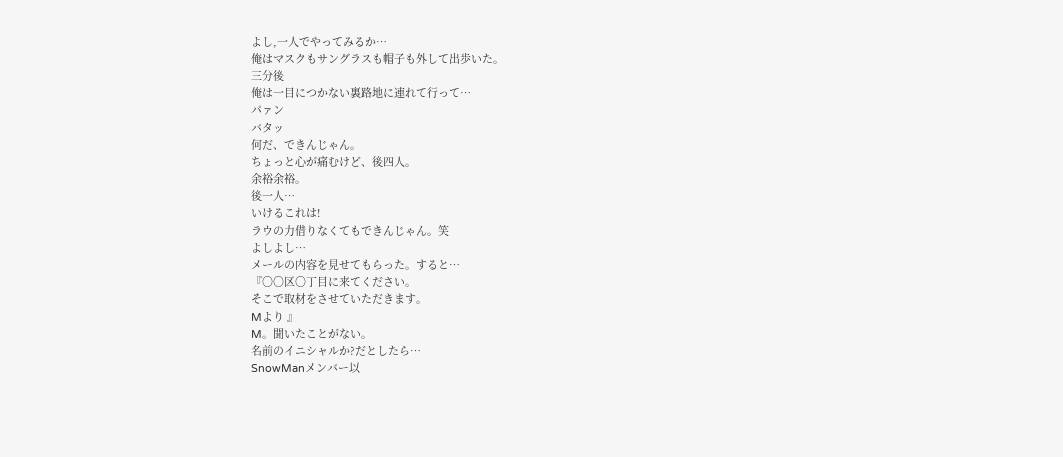よし,一人でやってみるか…
俺はマスクもサングラスも帽子も外して出歩いた。
三分後
俺は一目につかない裏路地に連れて行って…
パァン
バタッ
何だ、できんじゃん。
ちょっと心が痛むけど、後四人。
余裕余裕。
後一人…
いけるこれは!
ラウの力借りなくてもできんじゃん。笑
よしよし…
メールの内容を見せてもらった。すると…
『〇〇区〇丁目に来てください。
そこで取材をさせていただきます。
Mより 』
M。聞いたことがない。
名前のイニシャルか?だとしたら…
SnowManメンバー以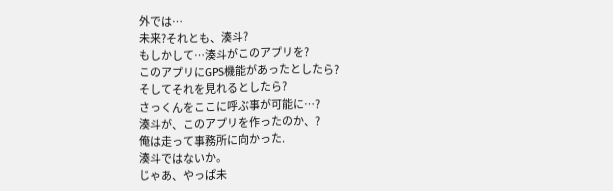外では…
未来?それとも、湊斗?
もしかして…湊斗がこのアプリを?
このアプリにGPS機能があったとしたら?
そしてそれを見れるとしたら?
さっくんをここに呼ぶ事が可能に…?
湊斗が、このアプリを作ったのか、?
俺は走って事務所に向かった.
湊斗ではないか。
じゃあ、やっぱ未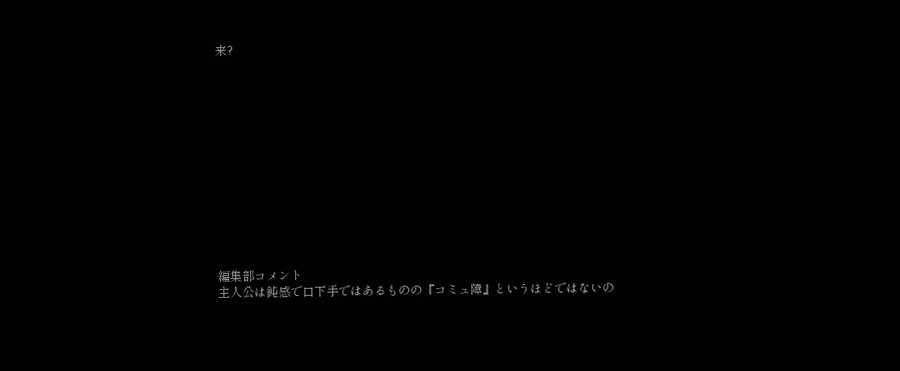来?













編集部コメント
主人公は鈍感で口下手ではあるものの『コミュ障』というほどではないの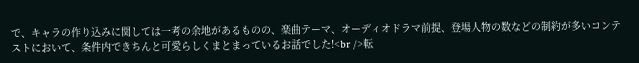で、キャラの作り込みに関しては一考の余地があるものの、楽曲テーマ、オーディオドラマ前提、登場人物の数などの制約が多いコンテストにおいて、条件内できちんと可愛らしくまとまっているお話でした!<br />転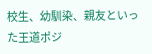校生、幼馴染、親友といった王道ポジ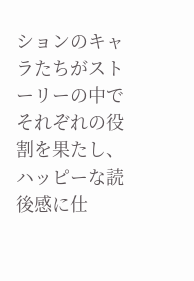ションのキャラたちがストーリーの中でそれぞれの役割を果たし、ハッピーな読後感に仕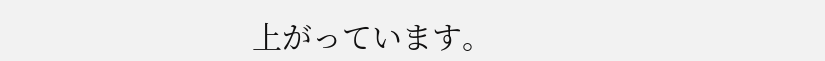上がっています。